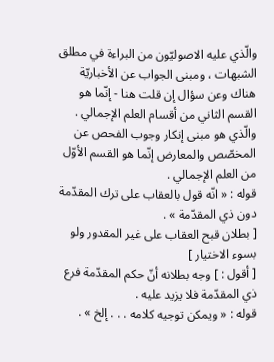والّذي عليه الاصوليّون من البراءة في مطلق الشبهات ، ومبنى الجواب عن الأخباريّة هناك وعن سؤال إن قلت هنا - إنّما هو القسم الثاني من أقسام العلم الإجمالي .
والّذي هو مبنى إنكار وجوب الفحص عن المخصّص والمعارض إنّما هو القسم الأوّل من العلم الإجمالي .
قوله : « انّه قول بالعقاب على ترك المقدّمة دون ذي المقدّمة » .
[ بطلان قبح العقاب على غير المقدور ولو بسوء الاختيار ]
[ أقول : ] وجه بطلانه أنّ حكم المقدّمة فرع ذي المقدّمة فلا يزيد عليه .
قوله : « ويمكن توجيه كلامه . . . إلخ » .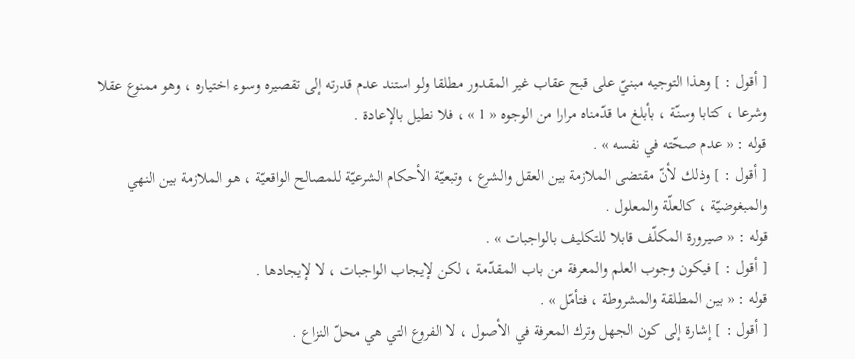[ أقول : ] وهذا التوجيه مبنيّ على قبح عقاب غير المقدور مطلقا ولو استند عدم قدرته إلى تقصيره وسوء اختياره ، وهو ممنوع عقلا وشرعا ، كتابا وسنّة ، بأبلغ ما قدّمناه مرارا من الوجوه « 1 » ، فلا نطيل بالإعادة .
قوله : « عدم صحّته في نفسه » .
[ أقول : ] وذلك لأنّ مقتضى الملازمة بين العقل والشرع ، وتبعيّة الأحكام الشرعيّة للمصالح الواقعيّة ، هو الملازمة بين النهي والمبغوضيّة ، كالعلّة والمعلول .
قوله : « صيرورة المكلّف قابلا للتكليف بالواجبات » .
[ أقول : ] فيكون وجوب العلم والمعرفة من باب المقدّمة ، لكن لإيجاب الواجبات ، لا لإيجادها .
قوله : « بين المطلقة والمشروطة ، فتأمّل » .
[ أقول : ] إشارة إلى كون الجهل وترك المعرفة في الأصول ، لا الفروع التي هي محلّ النزاع .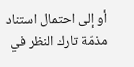أو إلى احتمال استناد مذمّة تارك النظر في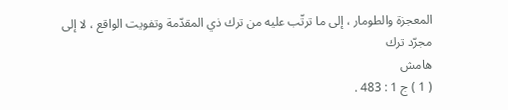المعجزة والطومار ، إلى ما ترتّب عليه من ترك ذي المقدّمة وتفويت الواقع ، لا إلى مجرّد ترك
هامش
( 1 ) ج 1 : 483 .